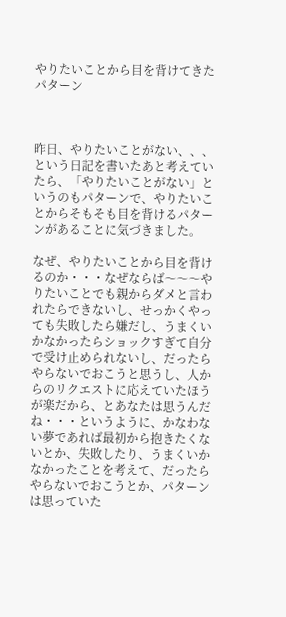やりたいことから目を背けてきたパターン



昨日、やりたいことがない、、、という日記を書いたあと考えていたら、「やりたいことがない」というのもパターンで、やりたいことからそもそも目を背けるパターンがあることに気づきました。

なぜ、やりたいことから目を背けるのか・・・なぜならば〜〜〜やりたいことでも親からダメと言われたらできないし、せっかくやっても失敗したら嫌だし、うまくいかなかったらショックすぎて自分で受け止められないし、だったらやらないでおこうと思うし、人からのリクエストに応えていたほうが楽だから、とあなたは思うんだね・・・というように、かなわない夢であれば最初から抱きたくないとか、失敗したり、うまくいかなかったことを考えて、だったらやらないでおこうとか、パターンは思っていた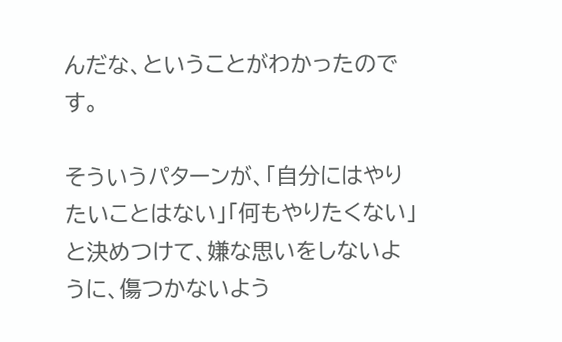んだな、ということがわかったのです。

そういうパターンが、「自分にはやりたいことはない」「何もやりたくない」と決めつけて、嫌な思いをしないように、傷つかないよう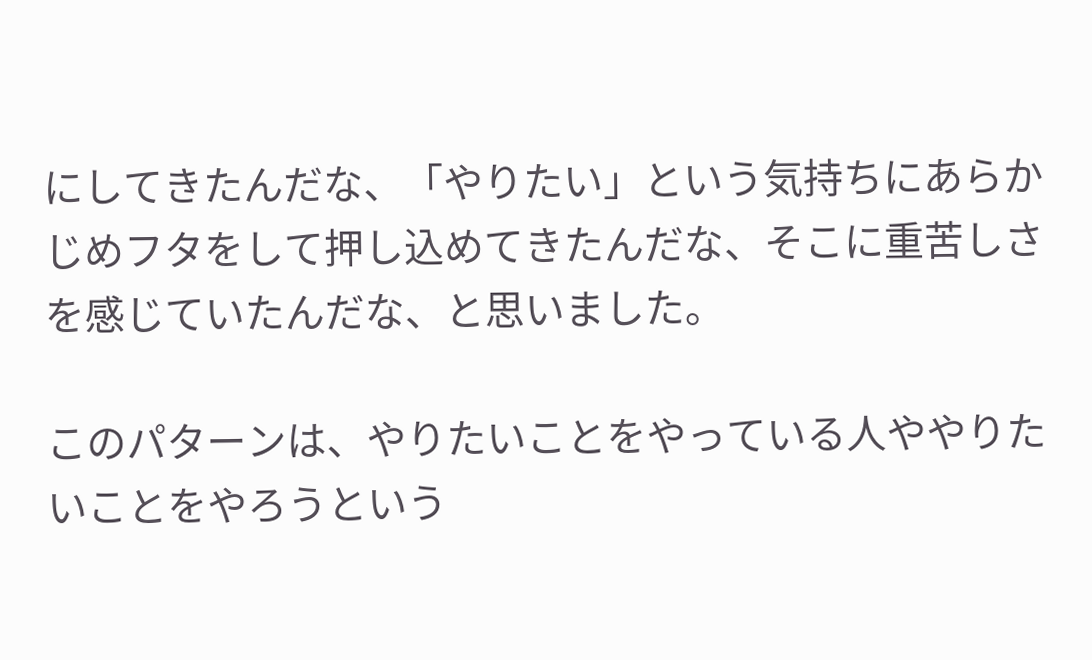にしてきたんだな、「やりたい」という気持ちにあらかじめフタをして押し込めてきたんだな、そこに重苦しさを感じていたんだな、と思いました。

このパターンは、やりたいことをやっている人ややりたいことをやろうという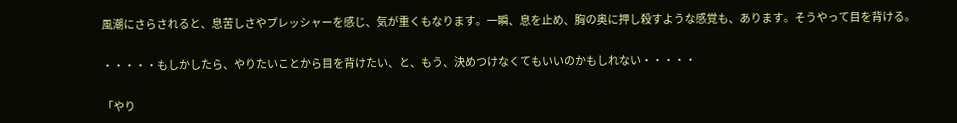風潮にさらされると、息苦しさやプレッシャーを感じ、気が重くもなります。一瞬、息を止め、胸の奥に押し殺すような感覚も、あります。そうやって目を背ける。

・・・・・もしかしたら、やりたいことから目を背けたい、と、もう、決めつけなくてもいいのかもしれない・・・・・

「やり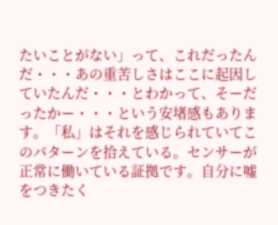たいことがない」って、これだったんだ・・・あの重苦しさはここに起因していたんだ・・・とわかって、そーだったかー・・・という安堵感もあります。「私」はそれを感じられていてこのパターンを拾えている。センサーが正常に働いている証拠です。自分に嘘をつきたく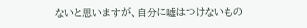ないと思いますが、自分に嘘はつけないもの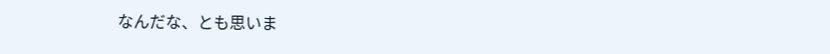なんだな、とも思いま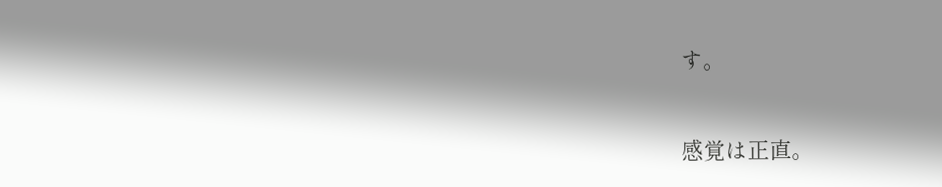す。

感覚は正直。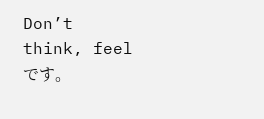Don’t think, feel です。